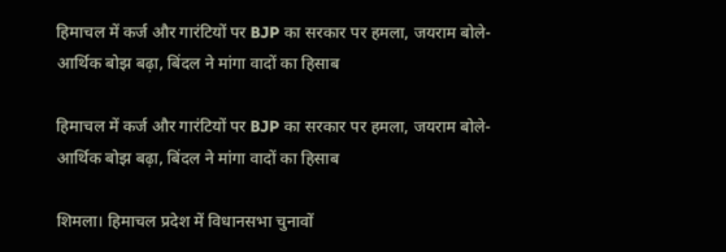हिमाचल में कर्ज और गारंटियों पर BJP का सरकार पर हमला, जयराम बोले- आर्थिक बोझ बढ़ा, बिंदल ने मांगा वादों का हिसाब

हिमाचल में कर्ज और गारंटियों पर BJP का सरकार पर हमला, जयराम बोले- आर्थिक बोझ बढ़ा, बिंदल ने मांगा वादों का हिसाब

शिमला। हिमाचल प्रदेश में विधानसभा चुनावों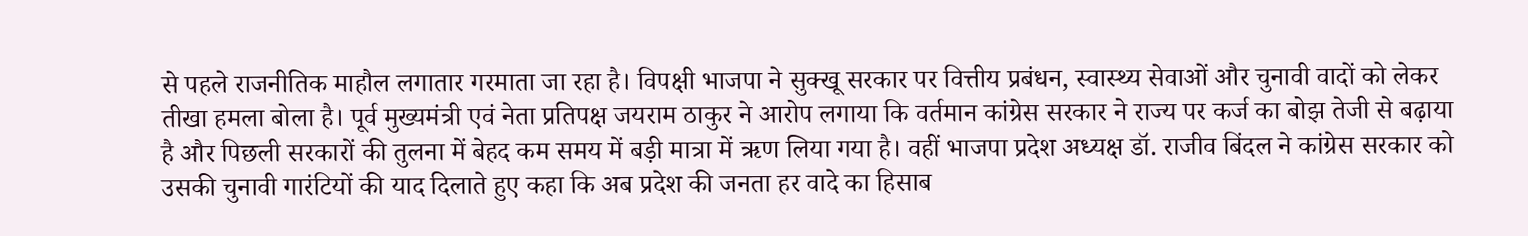से पहले राजनीतिक माहौल लगातार गरमाता जा रहा है। विपक्षी भाजपा ने सुक्खू सरकार पर वित्तीय प्रबंधन, स्वास्थ्य सेवाओं और चुनावी वादों को लेकर तीखा हमला बोला है। पूर्व मुख्यमंत्री एवं नेता प्रतिपक्ष जयराम ठाकुर ने आरोप लगाया कि वर्तमान कांग्रेस सरकार ने राज्य पर कर्ज का बोझ तेजी से बढ़ाया है और पिछली सरकारों की तुलना में बेहद कम समय में बड़ी मात्रा में ऋण लिया गया है। वहीं भाजपा प्रदेश अध्यक्ष डॉ. राजीव बिंदल ने कांग्रेस सरकार को उसकी चुनावी गारंटियों की याद दिलाते हुए कहा कि अब प्रदेश की जनता हर वादे का हिसाब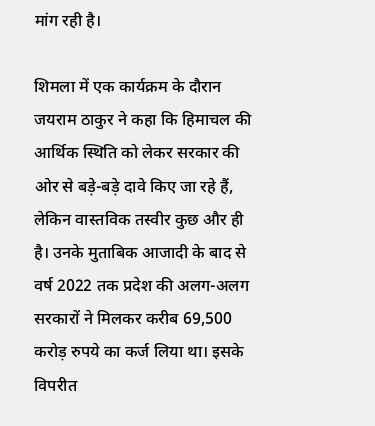मांग रही है।

शिमला में एक कार्यक्रम के दौरान जयराम ठाकुर ने कहा कि हिमाचल की आर्थिक स्थिति को लेकर सरकार की ओर से बड़े-बड़े दावे किए जा रहे हैं, लेकिन वास्तविक तस्वीर कुछ और ही है। उनके मुताबिक आजादी के बाद से वर्ष 2022 तक प्रदेश की अलग-अलग सरकारों ने मिलकर करीब 69,500 करोड़ रुपये का कर्ज लिया था। इसके विपरीत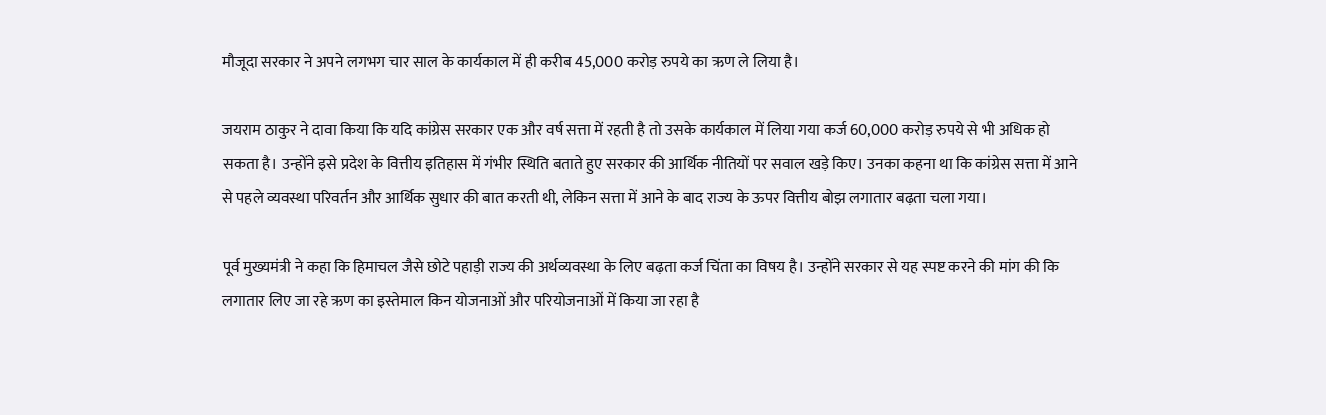मौजूदा सरकार ने अपने लगभग चार साल के कार्यकाल में ही करीब 45,000 करोड़ रुपये का ऋण ले लिया है।

जयराम ठाकुर ने दावा किया कि यदि कांग्रेस सरकार एक और वर्ष सत्ता में रहती है तो उसके कार्यकाल में लिया गया कर्ज 60,000 करोड़ रुपये से भी अधिक हो सकता है। उन्होंने इसे प्रदेश के वित्तीय इतिहास में गंभीर स्थिति बताते हुए सरकार की आर्थिक नीतियों पर सवाल खड़े किए। उनका कहना था कि कांग्रेस सत्ता में आने से पहले व्यवस्था परिवर्तन और आर्थिक सुधार की बात करती थी, लेकिन सत्ता में आने के बाद राज्य के ऊपर वित्तीय बोझ लगातार बढ़ता चला गया।

पूर्व मुख्यमंत्री ने कहा कि हिमाचल जैसे छोटे पहाड़ी राज्य की अर्थव्यवस्था के लिए बढ़ता कर्ज चिंता का विषय है। उन्होंने सरकार से यह स्पष्ट करने की मांग की कि लगातार लिए जा रहे ऋण का इस्तेमाल किन योजनाओं और परियोजनाओं में किया जा रहा है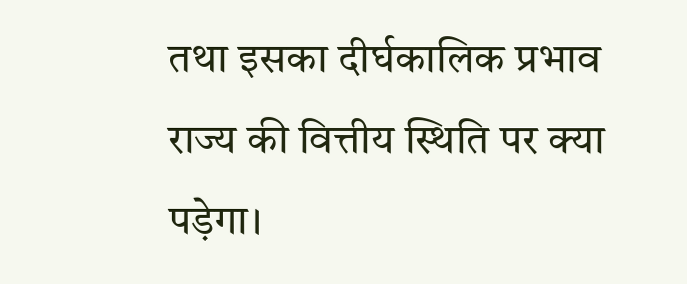तथा इसका दीर्घकालिक प्रभाव राज्य की वित्तीय स्थिति पर क्या पड़ेगा।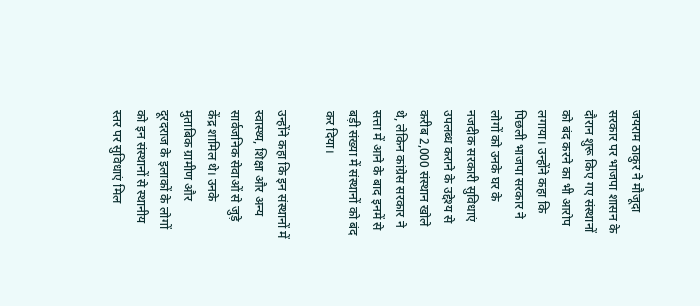जयराम ठाकुर ने मौजूदा सरकार पर भाजपा शासन के दौरान शुरू किए गए संस्थानों को बंद करने का भी आरोप लगाया। उन्होंने कहा कि पिछली भाजपा सरकार ने लोगों को उनके घर के नजदीक सरकारी सुविधाएं उपलब्ध कराने के उद्देश्य से करीब 2,000 संस्थान खोले थे, लेकिन कांग्रेस सरकार ने सत्ता में आने के बाद इनमें से बड़ी संख्या में संस्थानों को बंद कर दिया।

उन्होंने कहा कि इन संस्थानों में स्वास्थ्य, शिक्षा और अन्य सार्वजनिक सेवाओं से जुड़े केंद्र शामिल थे। उनके मुताबिक ग्रामीण और दूरदराज के इलाकों के लोगों को इन संस्थानों से स्थानीय स्तर पर सुविधाएं मिल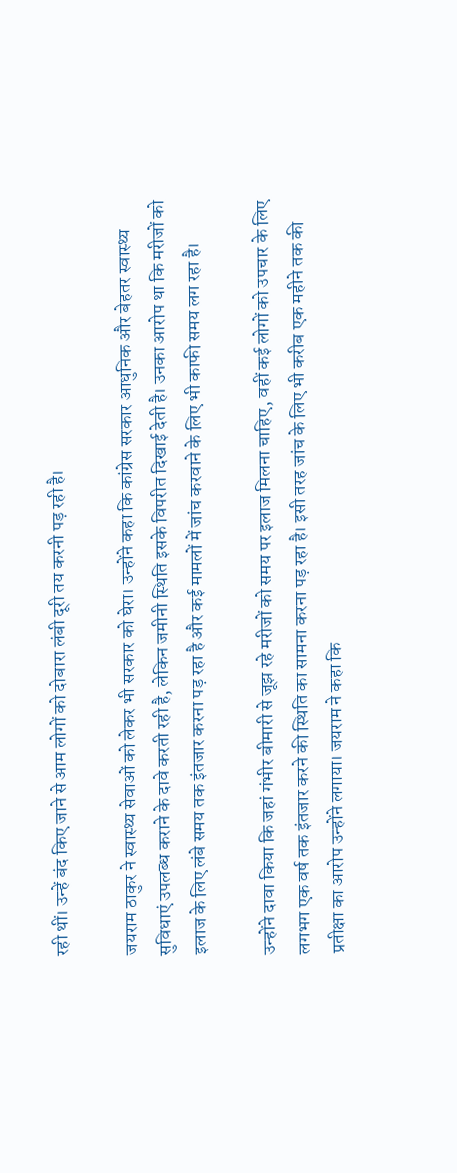रही थीं। उन्हें बंद किए जाने से आम लोगों को दोबारा लंबी दूरी तय करनी पड़ रही है।

जयराम ठाकुर ने स्वास्थ्य सेवाओं को लेकर भी सरकार को घेरा। उन्होंने कहा कि कांग्रेस सरकार आधुनिक और बेहतर स्वास्थ्य सुविधाएं उपलब्ध कराने के दावे करती रही है, लेकिन जमीनी स्थिति इसके विपरीत दिखाई देती है। उनका आरोप था कि मरीजों को इलाज के लिए लंबे समय तक इंतजार करना पड़ रहा है और कई मामलों में जांच करवाने के लिए भी काफी समय लग रहा है।

उन्होंने दावा किया कि जहां गंभीर बीमारी से जूझ रहे मरीजों को समय पर इलाज मिलना चाहिए, वहीं कई लोगों को उपचार के लिए लगभग एक वर्ष तक इंतजार करने की स्थिति का सामना करना पड़ रहा है। इसी तरह जांच के लिए भी करीब एक महीने तक की प्रतीक्षा का आरोप उन्होंने लगाया। जयराम ने कहा कि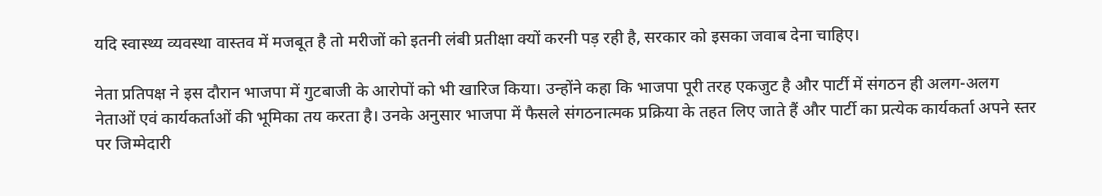यदि स्वास्थ्य व्यवस्था वास्तव में मजबूत है तो मरीजों को इतनी लंबी प्रतीक्षा क्यों करनी पड़ रही है, सरकार को इसका जवाब देना चाहिए।

नेता प्रतिपक्ष ने इस दौरान भाजपा में गुटबाजी के आरोपों को भी खारिज किया। उन्होंने कहा कि भाजपा पूरी तरह एकजुट है और पार्टी में संगठन ही अलग-अलग नेताओं एवं कार्यकर्ताओं की भूमिका तय करता है। उनके अनुसार भाजपा में फैसले संगठनात्मक प्रक्रिया के तहत लिए जाते हैं और पार्टी का प्रत्येक कार्यकर्ता अपने स्तर पर जिम्मेदारी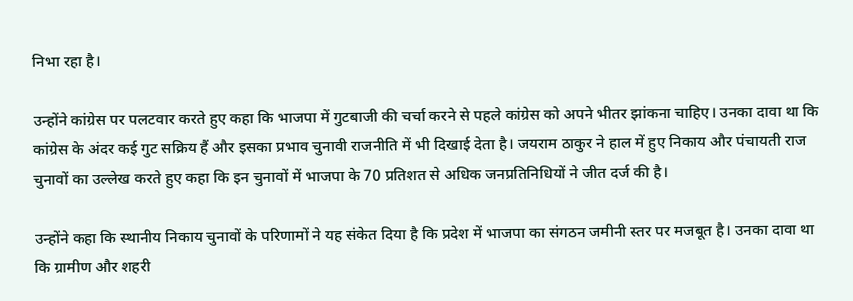निभा रहा है।

उन्होंने कांग्रेस पर पलटवार करते हुए कहा कि भाजपा में गुटबाजी की चर्चा करने से पहले कांग्रेस को अपने भीतर झांकना चाहिए। उनका दावा था कि कांग्रेस के अंदर कई गुट सक्रिय हैं और इसका प्रभाव चुनावी राजनीति में भी दिखाई देता है। जयराम ठाकुर ने हाल में हुए निकाय और पंचायती राज चुनावों का उल्लेख करते हुए कहा कि इन चुनावों में भाजपा के 70 प्रतिशत से अधिक जनप्रतिनिधियों ने जीत दर्ज की है।

उन्होंने कहा कि स्थानीय निकाय चुनावों के परिणामों ने यह संकेत दिया है कि प्रदेश में भाजपा का संगठन जमीनी स्तर पर मजबूत है। उनका दावा था कि ग्रामीण और शहरी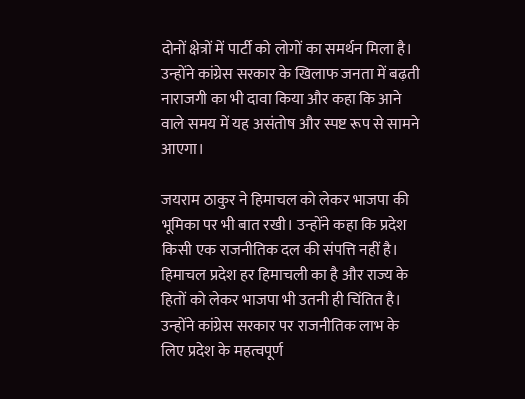दोनों क्षेत्रों में पार्टी को लोगों का समर्थन मिला है। उन्होंने कांग्रेस सरकार के खिलाफ जनता में बढ़ती नाराजगी का भी दावा किया और कहा कि आने वाले समय में यह असंतोष और स्पष्ट रूप से सामने आएगा।

जयराम ठाकुर ने हिमाचल को लेकर भाजपा की भूमिका पर भी बात रखी। उन्होंने कहा कि प्रदेश किसी एक राजनीतिक दल की संपत्ति नहीं है। हिमाचल प्रदेश हर हिमाचली का है और राज्य के हितों को लेकर भाजपा भी उतनी ही चिंतित है। उन्होंने कांग्रेस सरकार पर राजनीतिक लाभ के लिए प्रदेश के महत्वपूर्ण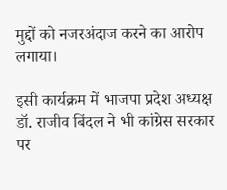मुद्दों को नजरअंदाज करने का आरोप लगाया।

इसी कार्यक्रम में भाजपा प्रदेश अध्यक्ष डॉ. राजीव बिंदल ने भी कांग्रेस सरकार पर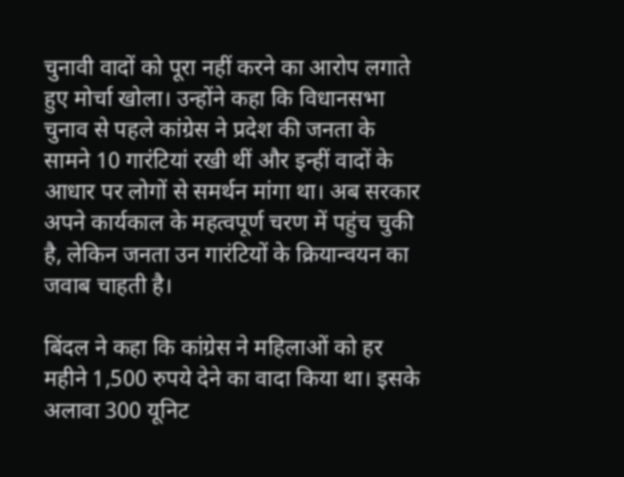चुनावी वादों को पूरा नहीं करने का आरोप लगाते हुए मोर्चा खोला। उन्होंने कहा कि विधानसभा चुनाव से पहले कांग्रेस ने प्रदेश की जनता के सामने 10 गारंटियां रखी थीं और इन्हीं वादों के आधार पर लोगों से समर्थन मांगा था। अब सरकार अपने कार्यकाल के महत्वपूर्ण चरण में पहुंच चुकी है, लेकिन जनता उन गारंटियों के क्रियान्वयन का जवाब चाहती है।

बिंदल ने कहा कि कांग्रेस ने महिलाओं को हर महीने 1,500 रुपये देने का वादा किया था। इसके अलावा 300 यूनिट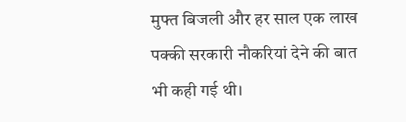मुफ्त बिजली और हर साल एक लाख पक्की सरकारी नौकरियां देने की बात भी कही गई थी।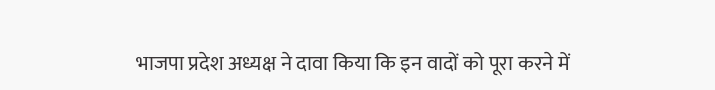भाजपा प्रदेश अध्यक्ष ने दावा किया कि इन वादों को पूरा करने में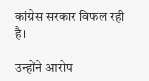कांग्रेस सरकार विफल रही है।

उन्होंने आरोप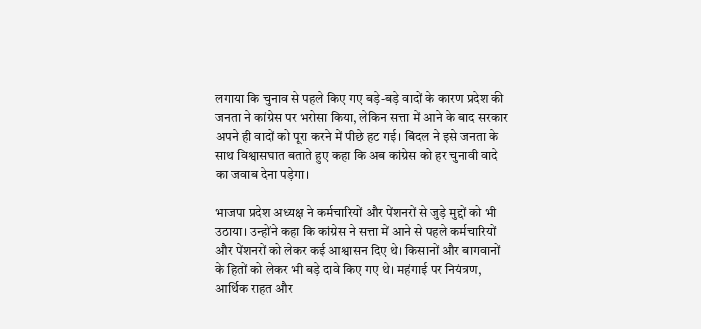लगाया कि चुनाव से पहले किए गए बड़े-बड़े वादों के कारण प्रदेश की जनता ने कांग्रेस पर भरोसा किया, लेकिन सत्ता में आने के बाद सरकार अपने ही वादों को पूरा करने में पीछे हट गई। बिंदल ने इसे जनता के साथ विश्वासघात बताते हुए कहा कि अब कांग्रेस को हर चुनावी वादे का जवाब देना पड़ेगा।

भाजपा प्रदेश अध्यक्ष ने कर्मचारियों और पेंशनरों से जुड़े मुद्दों को भी उठाया। उन्होंने कहा कि कांग्रेस ने सत्ता में आने से पहले कर्मचारियों और पेंशनरों को लेकर कई आश्वासन दिए थे। किसानों और बागवानों के हितों को लेकर भी बड़े दावे किए गए थे। महंगाई पर नियंत्रण, आर्थिक राहत और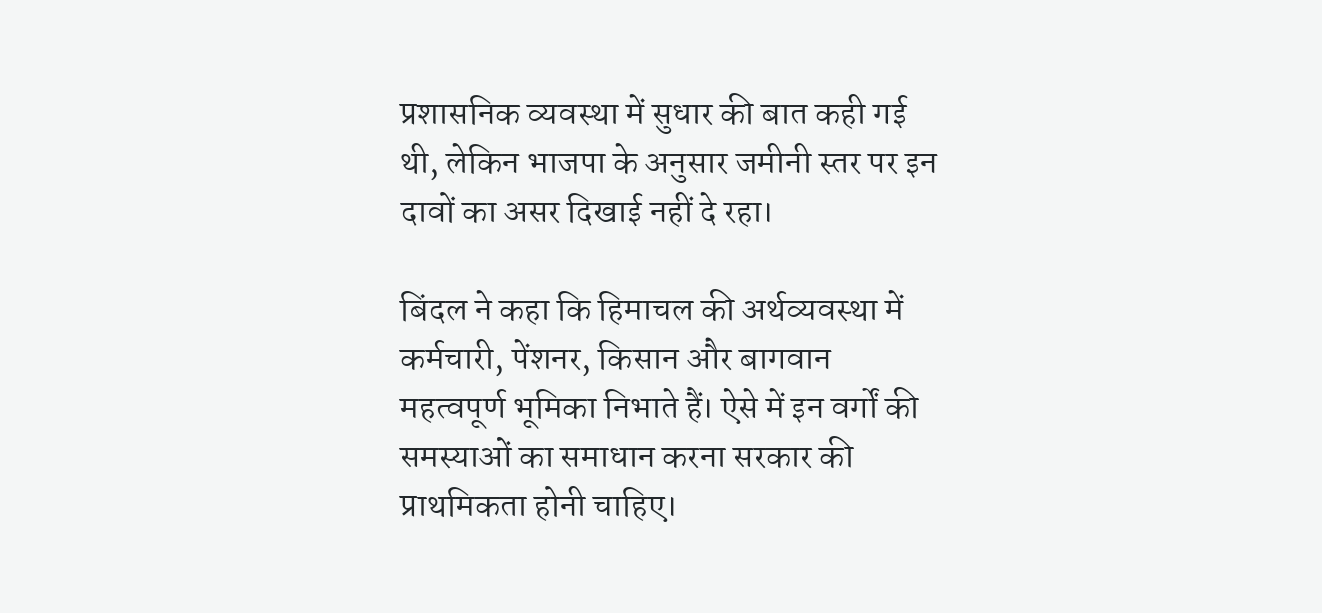प्रशासनिक व्यवस्था में सुधार की बात कही गई थी, लेकिन भाजपा के अनुसार जमीनी स्तर पर इन दावों का असर दिखाई नहीं दे रहा।

बिंदल ने कहा कि हिमाचल की अर्थव्यवस्था में कर्मचारी, पेंशनर, किसान और बागवान महत्वपूर्ण भूमिका निभाते हैं। ऐसे में इन वर्गों की समस्याओं का समाधान करना सरकार की प्राथमिकता होनी चाहिए।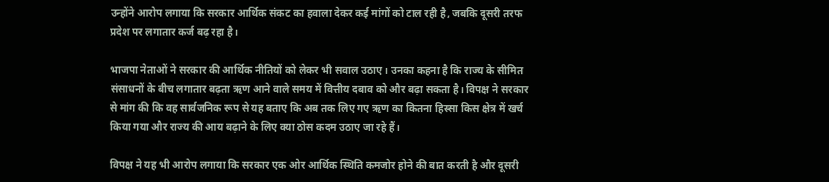उन्होंने आरोप लगाया कि सरकार आर्थिक संकट का हवाला देकर कई मांगों को टाल रही है, जबकि दूसरी तरफ प्रदेश पर लगातार कर्ज बढ़ रहा है।

भाजपा नेताओं ने सरकार की आर्थिक नीतियों को लेकर भी सवाल उठाए। उनका कहना है कि राज्य के सीमित संसाधनों के बीच लगातार बढ़ता ऋण आने वाले समय में वित्तीय दबाव को और बढ़ा सकता है। विपक्ष ने सरकार से मांग की कि वह सार्वजनिक रूप से यह बताए कि अब तक लिए गए ऋण का कितना हिस्सा किस क्षेत्र में खर्च किया गया और राज्य की आय बढ़ाने के लिए क्या ठोस कदम उठाए जा रहे हैं।

विपक्ष ने यह भी आरोप लगाया कि सरकार एक ओर आर्थिक स्थिति कमजोर होने की बात करती है और दूसरी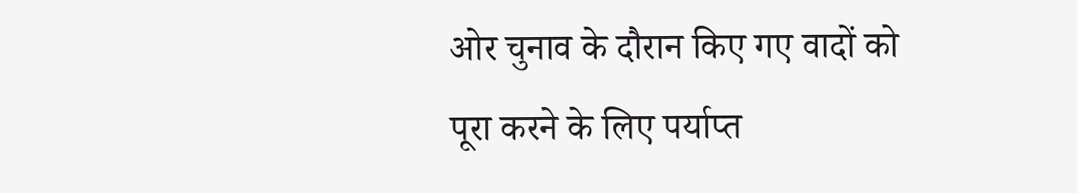ओर चुनाव के दौरान किए गए वादों को पूरा करने के लिए पर्याप्त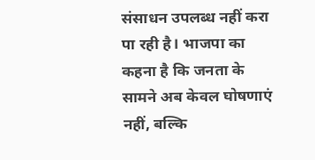संसाधन उपलब्ध नहीं करा पा रही है। भाजपा का कहना है कि जनता के सामने अब केवल घोषणाएं नहीं, बल्कि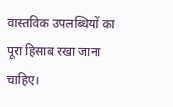वास्तविक उपलब्धियों का पूरा हिसाब रखा जाना चाहिए।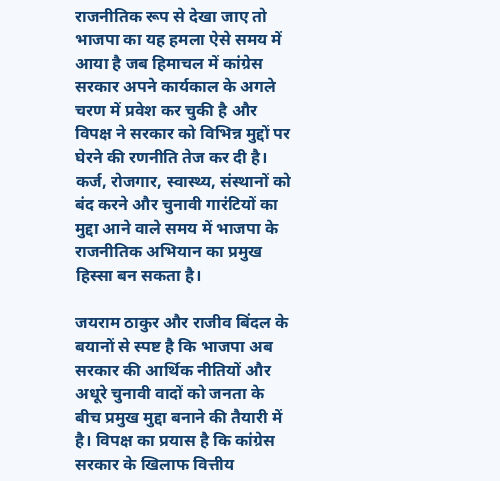राजनीतिक रूप से देखा जाए तो भाजपा का यह हमला ऐसे समय में आया है जब हिमाचल में कांग्रेस सरकार अपने कार्यकाल के अगले चरण में प्रवेश कर चुकी है और विपक्ष ने सरकार को विभिन्न मुद्दों पर घेरने की रणनीति तेज कर दी है। कर्ज, रोजगार, स्वास्थ्य, संस्थानों को बंद करने और चुनावी गारंटियों का मुद्दा आने वाले समय में भाजपा के राजनीतिक अभियान का प्रमुख हिस्सा बन सकता है।

जयराम ठाकुर और राजीव बिंदल के बयानों से स्पष्ट है कि भाजपा अब सरकार की आर्थिक नीतियों और अधूरे चुनावी वादों को जनता के बीच प्रमुख मुद्दा बनाने की तैयारी में है। विपक्ष का प्रयास है कि कांग्रेस सरकार के खिलाफ वित्तीय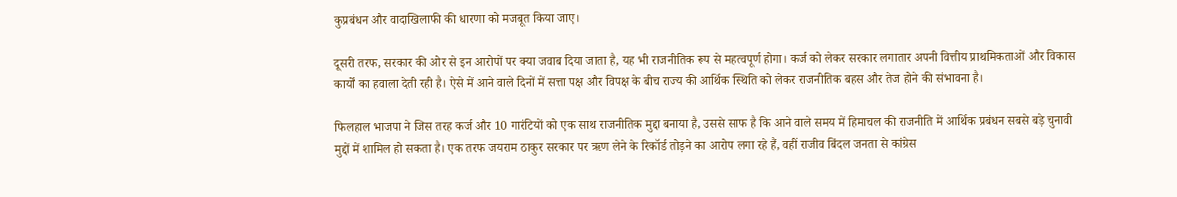कुप्रबंधन और वादाखिलाफी की धारणा को मजबूत किया जाए।

दूसरी तरफ, सरकार की ओर से इन आरोपों पर क्या जवाब दिया जाता है, यह भी राजनीतिक रूप से महत्वपूर्ण होगा। कर्ज को लेकर सरकार लगातार अपनी वित्तीय प्राथमिकताओं और विकास कार्यों का हवाला देती रही है। ऐसे में आने वाले दिनों में सत्ता पक्ष और विपक्ष के बीच राज्य की आर्थिक स्थिति को लेकर राजनीतिक बहस और तेज होने की संभावना है।

फिलहाल भाजपा ने जिस तरह कर्ज और 10 गारंटियों को एक साथ राजनीतिक मुद्दा बनाया है, उससे साफ है कि आने वाले समय में हिमाचल की राजनीति में आर्थिक प्रबंधन सबसे बड़े चुनावी मुद्दों में शामिल हो सकता है। एक तरफ जयराम ठाकुर सरकार पर ऋण लेने के रिकॉर्ड तोड़ने का आरोप लगा रहे हैं, वहीं राजीव बिंदल जनता से कांग्रेस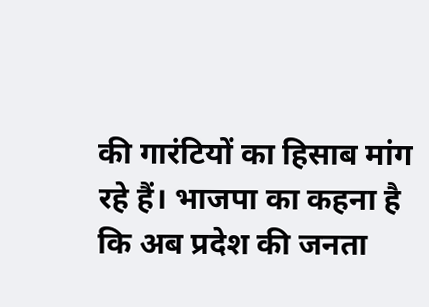की गारंटियों का हिसाब मांग रहे हैं। भाजपा का कहना है कि अब प्रदेश की जनता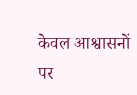केवल आश्वासनों पर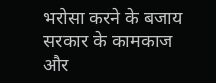भरोसा करने के बजाय सरकार के कामकाज और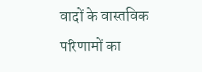वादों के वास्तविक परिणामों का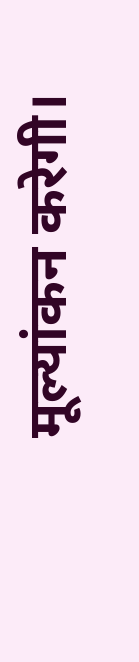मूल्यांकन करेगी।